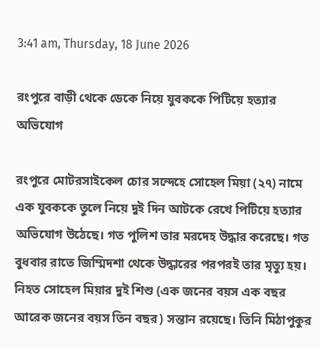3:41 am, Thursday, 18 June 2026

রংপুরে বাড়ী থেকে ডেকে নিয়ে যুবককে পিটিয়ে হত্যার অভিযোগ

রংপুরে মোটরসাইকেল চোর সন্দেহে সোহেল মিয়া (২৭) নামে এক যুবককে তুলে নিয়ে দুই দিন আটকে রেখে পিটিয়ে হত্যার অভিযোগ উঠেছে। গত পুলিশ তার মরদেহ উদ্ধার করেছে। গত বুধবার রাতে জিম্মিদশা থেকে উদ্ধারের পরপরই তার মৃত্যু হয়। নিহত সোহেল মিয়ার দুই শিশু (এক জনের বয়স এক বছর আরেক জনের বয়স তিন বছর) সন্তান রয়েছে। তিনি মিঠাপুকুর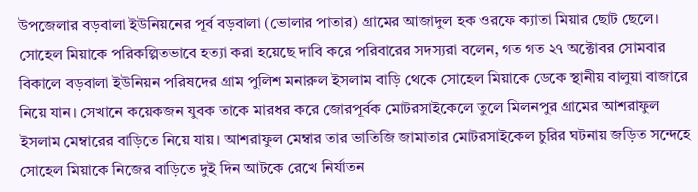উপজেলার বড়বালা ইউনিয়নের পূর্ব বড়বালা (ভোলার পাতার) গ্রামের আজাদুল হক ওরফে ক্যাতা মিয়ার ছোট ছেলে। সোহেল মিয়াকে পরিকল্পিতভাবে হত্যা করা হয়েছে দাবি করে পরিবারের সদস্যরা বলেন, গত গত ২৭ অক্টোবর সোমবার বিকালে বড়বালা ইউনিয়ন পরিষদের গ্রাম পুলিশ মনারুল ইসলাম বাড়ি থেকে সোহেল মিয়াকে ডেকে স্থানীয় বালুয়া বাজারে নিয়ে যান। সেখানে কয়েকজন যুবক তাকে মারধর করে জোরপূর্বক মোটরসাইকেলে তুলে মিলনপুর গ্রামের আশরাফুল ইসলাম মেম্বারের বাড়িতে নিয়ে যায়। আশরাফুল মেম্বার তার ভাতিজি জামাতার মোটরসাইকেল চুরির ঘটনায় জড়িত সন্দেহে সোহেল মিয়াকে নিজের বাড়িতে দুই দিন আটকে রেখে নির্যাতন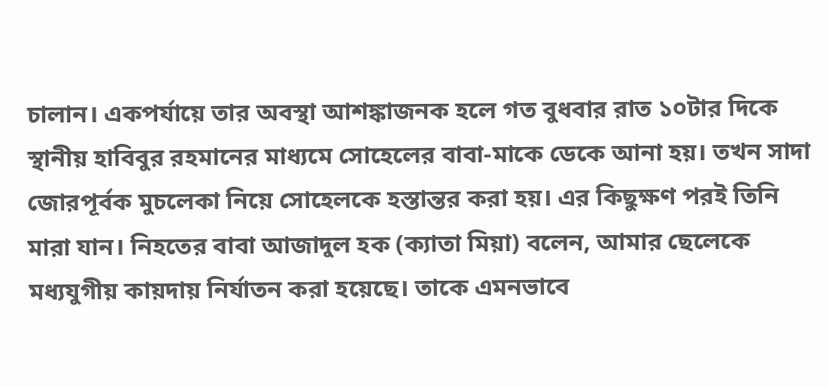চালান। একপর্যায়ে তার অবস্থা আশঙ্কাজনক হলে গত বুধবার রাত ১০টার দিকে স্থানীয় হাবিবুর রহমানের মাধ্যমে সোহেলের বাবা-মাকে ডেকে আনা হয়। তখন সাদা জোরপূর্বক মুচলেকা নিয়ে সোহেলকে হস্তান্তর করা হয়। এর কিছুক্ষণ পরই তিনি মারা যান। নিহতের বাবা আজাদুল হক (ক্যাতা মিয়া) বলেন, আমার ছেলেকে মধ্যযুগীয় কায়দায় নির্যাতন করা হয়েছে। তাকে এমনভাবে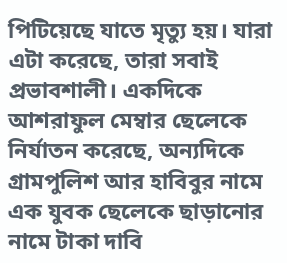পিটিয়েছে যাতে মৃত্যু হয়। যারা এটা করেছে, তারা সবাই প্রভাবশালী। একদিকে আশরাফুল মেম্বার ছেলেকে নির্যাতন করেছে, অন্যদিকে গ্রামপুলিশ আর হাবিবুর নামে এক যুবক ছেলেকে ছাড়ানোর নামে টাকা দাবি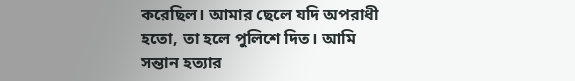করেছিল। আমার ছেলে যদি অপরাধী হতো, তা হলে পুলিশে দিত। আমি সন্তান হত্যার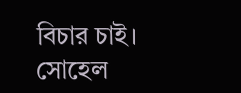বিচার চাই। সোহেল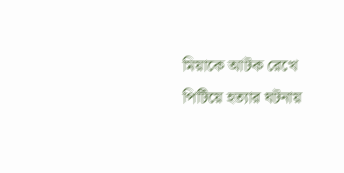মিয়াকে আটক রেখে পিটিয়ে হত্যার ঘটনায়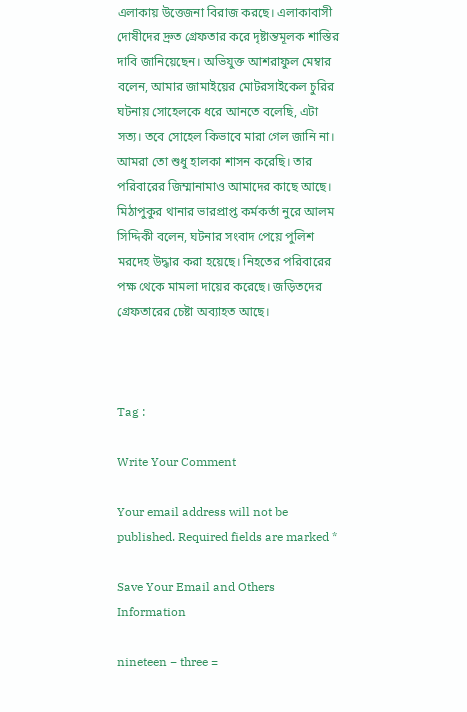এলাকায় উত্তেজনা বিরাজ করছে। এলাকাবাসী দোষীদের দ্রুত গ্রেফতার করে দৃষ্টান্তমূলক শাস্তির দাবি জানিয়েছেন। অভিযুক্ত আশরাফুল মেম্বার বলেন, আমার জামাইয়ের মোটরসাইকেল চুরির ঘটনায় সোহেলকে ধরে আনতে বলেছি, এটা সত্য। তবে সোহেল কিভাবে মারা গেল জানি না। আমরা তো শুধু হালকা শাসন করেছি। তার পরিবারের জিম্মানামাও আমাদের কাছে আছে। মিঠাপুকুর থানার ভারপ্রাপ্ত কর্মকর্তা নুরে আলম সিদ্দিকী বলেন, ঘটনার সংবাদ পেয়ে পুলিশ মরদেহ উদ্ধার করা হয়েছে। নিহতের পরিবারের পক্ষ থেকে মামলা দায়ের করেছে। জড়িতদের গ্রেফতারের চেষ্টা অব্যাহত আছে।



Tag :

Write Your Comment

Your email address will not be published. Required fields are marked *

Save Your Email and Others Information

nineteen − three =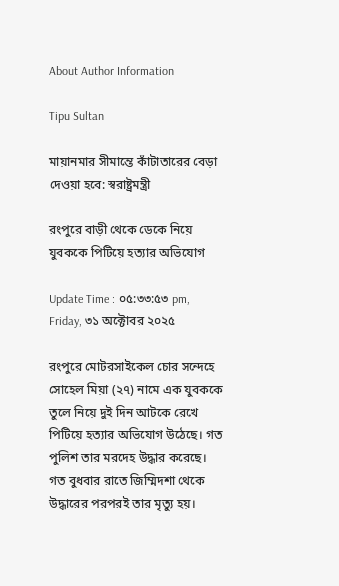About Author Information

Tipu Sultan

মায়ানমার সীমান্তে কাঁটাতারের বেড়া দেওয়া হবে: স্বরাষ্ট্রমন্ত্রী

রংপুরে বাড়ী থেকে ডেকে নিয়ে যুবককে পিটিয়ে হত্যার অভিযোগ

Update Time : ০৫:৩৩:৫৩ pm, Friday, ৩১ অক্টোবর ২০২৫

রংপুরে মোটরসাইকেল চোর সন্দেহে সোহেল মিয়া (২৭) নামে এক যুবককে তুলে নিয়ে দুই দিন আটকে রেখে পিটিয়ে হত্যার অভিযোগ উঠেছে। গত পুলিশ তার মরদেহ উদ্ধার করেছে। গত বুধবার রাতে জিম্মিদশা থেকে উদ্ধারের পরপরই তার মৃত্যু হয়।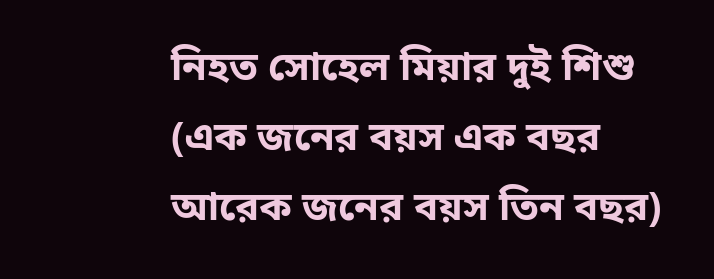নিহত সোহেল মিয়ার দুই শিশু (এক জনের বয়স এক বছর আরেক জনের বয়স তিন বছর)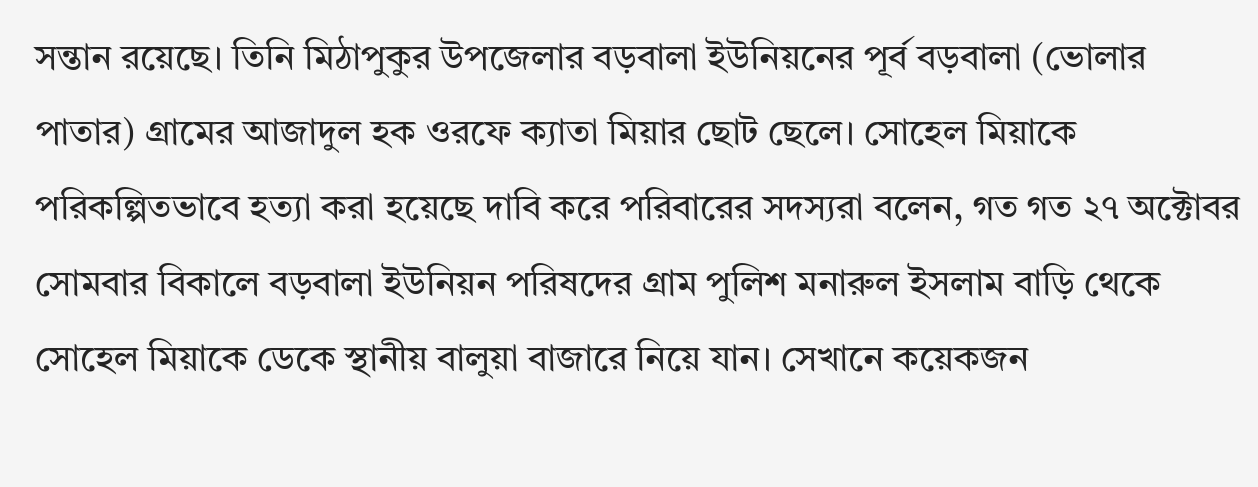সন্তান রয়েছে। তিনি মিঠাপুকুর উপজেলার বড়বালা ইউনিয়নের পূর্ব বড়বালা (ভোলার পাতার) গ্রামের আজাদুল হক ওরফে ক্যাতা মিয়ার ছোট ছেলে। সোহেল মিয়াকে পরিকল্পিতভাবে হত্যা করা হয়েছে দাবি করে পরিবারের সদস্যরা বলেন, গত গত ২৭ অক্টোবর সোমবার বিকালে বড়বালা ইউনিয়ন পরিষদের গ্রাম পুলিশ মনারুল ইসলাম বাড়ি থেকে সোহেল মিয়াকে ডেকে স্থানীয় বালুয়া বাজারে নিয়ে যান। সেখানে কয়েকজন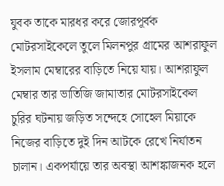যুবক তাকে মারধর করে জোরপূর্বক মোটরসাইকেলে তুলে মিলনপুর গ্রামের আশরাফুল ইসলাম মেম্বারের বাড়িতে নিয়ে যায়। আশরাফুল মেম্বার তার ভাতিজি জামাতার মোটরসাইকেল চুরির ঘটনায় জড়িত সন্দেহে সোহেল মিয়াকে নিজের বাড়িতে দুই দিন আটকে রেখে নির্যাতন চালান। একপর্যায়ে তার অবস্থা আশঙ্কাজনক হলে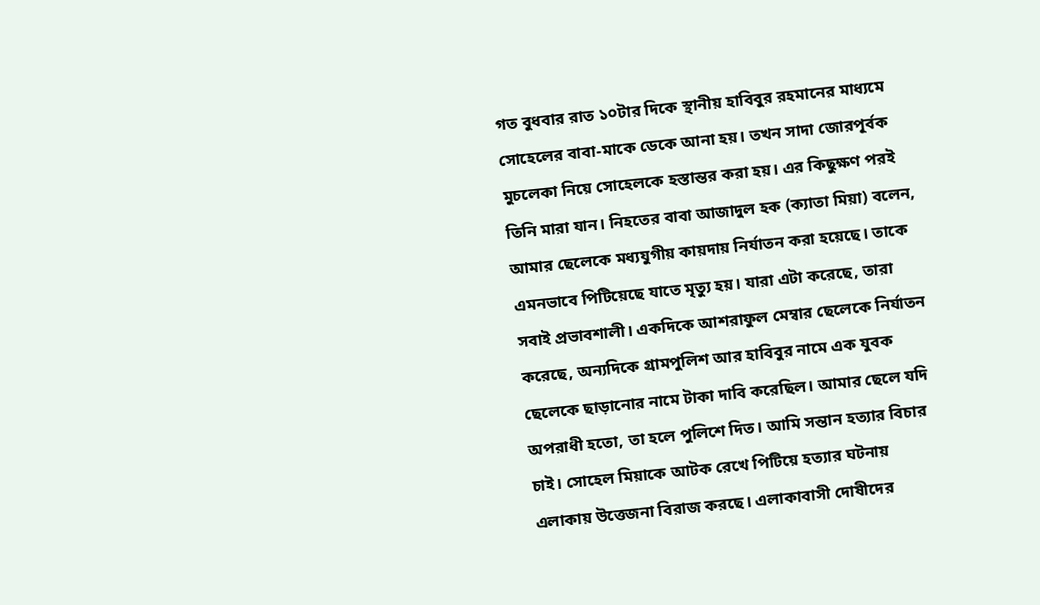গত বুধবার রাত ১০টার দিকে স্থানীয় হাবিবুর রহমানের মাধ্যমে সোহেলের বাবা-মাকে ডেকে আনা হয়। তখন সাদা জোরপূর্বক মুচলেকা নিয়ে সোহেলকে হস্তান্তর করা হয়। এর কিছুক্ষণ পরই তিনি মারা যান। নিহতের বাবা আজাদুল হক (ক্যাতা মিয়া) বলেন, আমার ছেলেকে মধ্যযুগীয় কায়দায় নির্যাতন করা হয়েছে। তাকে এমনভাবে পিটিয়েছে যাতে মৃত্যু হয়। যারা এটা করেছে, তারা সবাই প্রভাবশালী। একদিকে আশরাফুল মেম্বার ছেলেকে নির্যাতন করেছে, অন্যদিকে গ্রামপুলিশ আর হাবিবুর নামে এক যুবক ছেলেকে ছাড়ানোর নামে টাকা দাবি করেছিল। আমার ছেলে যদি অপরাধী হতো, তা হলে পুলিশে দিত। আমি সন্তান হত্যার বিচার চাই। সোহেল মিয়াকে আটক রেখে পিটিয়ে হত্যার ঘটনায় এলাকায় উত্তেজনা বিরাজ করছে। এলাকাবাসী দোষীদের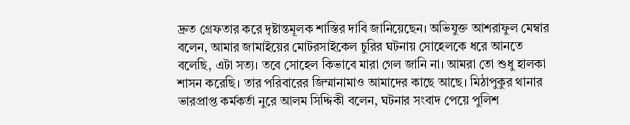দ্রুত গ্রেফতার করে দৃষ্টান্তমূলক শাস্তির দাবি জানিয়েছেন। অভিযুক্ত আশরাফুল মেম্বার বলেন, আমার জামাইয়ের মোটরসাইকেল চুরির ঘটনায় সোহেলকে ধরে আনতে বলেছি, এটা সত্য। তবে সোহেল কিভাবে মারা গেল জানি না। আমরা তো শুধু হালকা শাসন করেছি। তার পরিবারের জিম্মানামাও আমাদের কাছে আছে। মিঠাপুকুর থানার ভারপ্রাপ্ত কর্মকর্তা নুরে আলম সিদ্দিকী বলেন, ঘটনার সংবাদ পেয়ে পুলিশ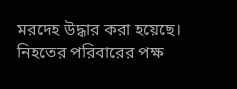মরদেহ উদ্ধার করা হয়েছে। নিহতের পরিবারের পক্ষ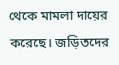থেকে মামলা দায়ের করেছে। জড়িতদের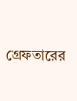গ্রেফতারের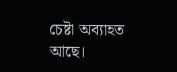চেষ্টা অব্যাহত আছে।